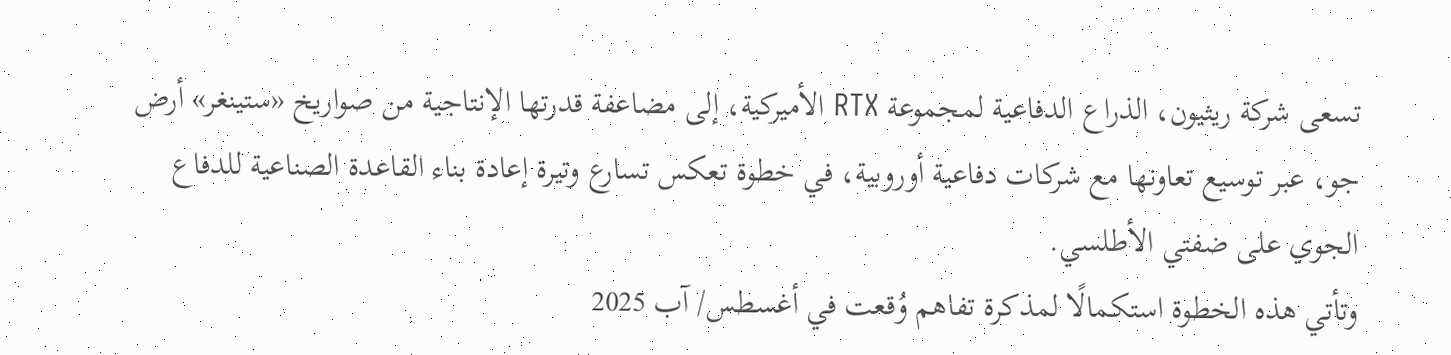تسعى شركة ريثيون، الذراع الدفاعية لمجموعة RTX الأميركية، إلى مضاعفة قدرتها الإنتاجية من صواريخ «ستينغر» أرض جو، عبر توسيع تعاونها مع شركات دفاعية أوروبية، في خطوة تعكس تسارع وتيرة إعادة بناء القاعدة الصناعية للدفاع الجوي على ضفتي الأطلسي.
وتأتي هذه الخطوة استكمالًا لمذكرة تفاهم وُقعت في أغسطس/ آب 2025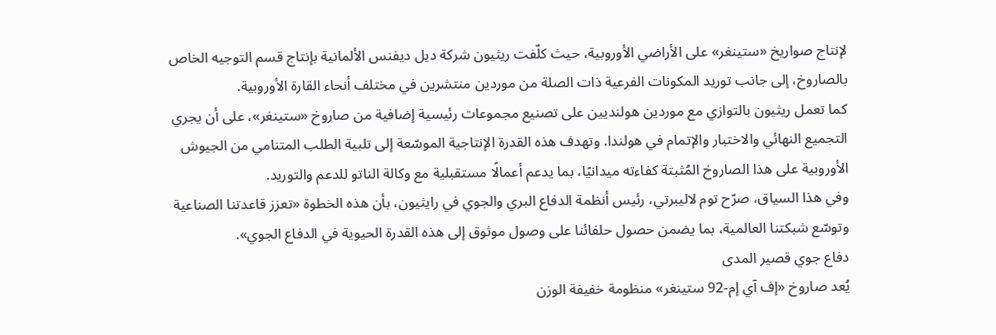لإنتاج صواريخ «ستينغر» على الأراضي الأوروبية، حيث كلّفت ريثيون شركة ديل ديفنس الألمانية بإنتاج قسم التوجيه الخاص بالصاروخ، إلى جانب توريد المكونات الفرعية ذات الصلة من موردين منتشرين في مختلف أنحاء القارة الأوروبية.
كما تعمل ريثيون بالتوازي مع موردين هولنديين على تصنيع مجموعات رئيسية إضافية من صاروخ «ستينغر»، على أن يجري التجميع النهائي والاختبار والإتمام في هولندا. وتهدف هذه القدرة الإنتاجية الموسّعة إلى تلبية الطلب المتنامي من الجيوش الأوروبية على هذا الصاروخ المُثبتة كفاءته ميدانيًا، بما يدعم أعمالًا مستقبلية مع وكالة الناتو للدعم والتوريد.
وفي هذا السياق، صرّح توم لاليبرتي، رئيس أنظمة الدفاع البري والجوي في رايثيون، بأن هذه الخطوة «تعزز قاعدتنا الصناعية وتوسّع شبكتنا العالمية، بما يضمن حصول حلفائنا على وصول موثوق إلى هذه القدرة الحيوية في الدفاع الجوي».
دفاع جوي قصير المدى
يُعد صاروخ «إف آي إم-92 ستينغر» منظومة خفيفة الوزن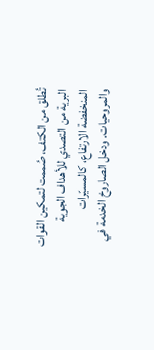تُطلق من الكتف، صُممت لتمكين القوات البرية من التصدي للأهداف الجوية المنخفضة الارتفاع، كالمسيّرات والمروحيات. ودخل الصاروخ الخدمة في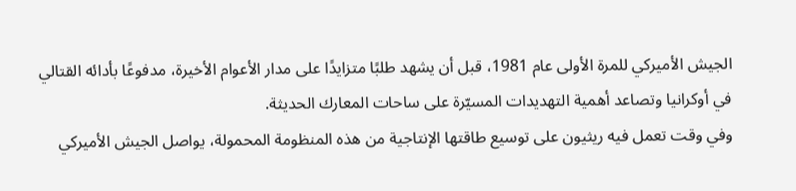الجيش الأميركي للمرة الأولى عام 1981، قبل أن يشهد طلبًا متزايدًا على مدار الأعوام الأخيرة، مدفوعًا بأدائه القتالي في أوكرانيا وتصاعد أهمية التهديدات المسيّرة على ساحات المعارك الحديثة.
وفي وقت تعمل فيه ريثيون على توسيع طاقتها الإنتاجية من هذه المنظومة المحمولة، يواصل الجيش الأميركي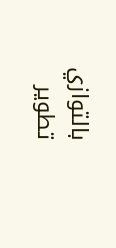بالتوازي تطوير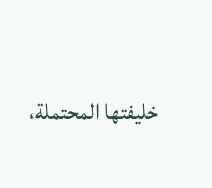خليفتها المحتملة،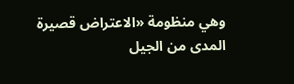وهي منظومة «الاعتراض قصيرة المدى من الجيل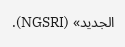الجديد» (NGSRI).